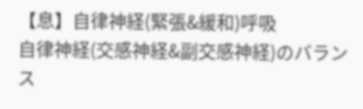【息】自律神経(緊張&緩和)呼吸
自律神経(交感神経&副交感神経)のバランス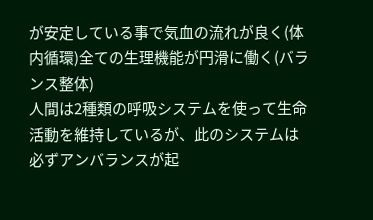が安定している事で気血の流れが良く(体内循環)全ての生理機能が円滑に働く(バランス整体)
人間は2種類の呼吸システムを使って生命活動を維持しているが、此のシステムは必ずアンバランスが起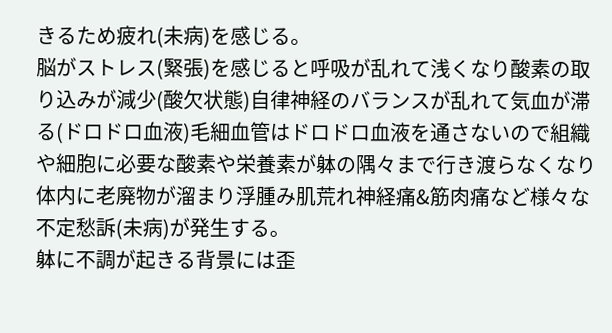きるため疲れ(未病)を感じる。
脳がストレス(緊張)を感じると呼吸が乱れて浅くなり酸素の取り込みが減少(酸欠状態)自律神経のバランスが乱れて気血が滞る(ドロドロ血液)毛細血管はドロドロ血液を通さないので組織や細胞に必要な酸素や栄養素が躰の隅々まで行き渡らなくなり体内に老廃物が溜まり浮腫み肌荒れ神経痛&筋肉痛など様々な不定愁訴(未病)が発生する。
躰に不調が起きる背景には歪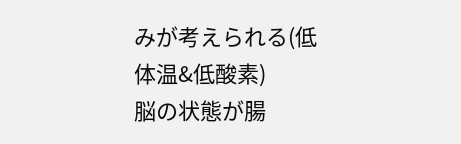みが考えられる(低体温&低酸素)
脳の状態が腸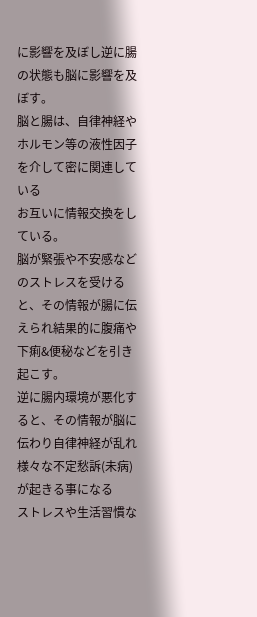に影響を及ぼし逆に腸の状態も脳に影響を及ぼす。
脳と腸は、自律神経やホルモン等の液性因子を介して密に関連している
お互いに情報交換をしている。
脳が緊張や不安感などのストレスを受けると、その情報が腸に伝えられ結果的に腹痛や下痢&便秘などを引き起こす。
逆に腸内環境が悪化すると、その情報が脳に伝わり自律神経が乱れ様々な不定愁訴(未病)が起きる事になる
ストレスや生活習慣な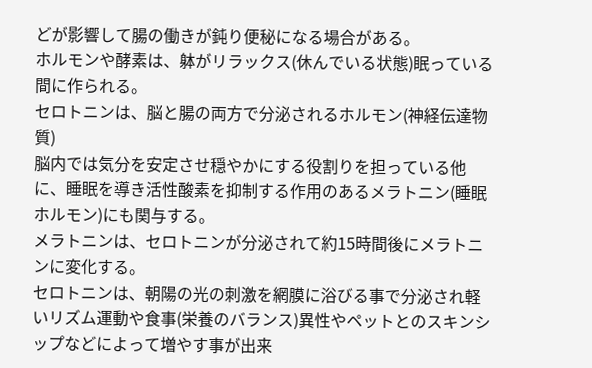どが影響して腸の働きが鈍り便秘になる場合がある。
ホルモンや酵素は、躰がリラックス(休んでいる状態)眠っている間に作られる。
セロトニンは、脳と腸の両方で分泌されるホルモン(神経伝達物質)
脳内では気分を安定させ穏やかにする役割りを担っている他に、睡眠を導き活性酸素を抑制する作用のあるメラトニン(睡眠ホルモン)にも関与する。
メラトニンは、セロトニンが分泌されて約15時間後にメラトニンに変化する。
セロトニンは、朝陽の光の刺激を網膜に浴びる事で分泌され軽いリズム運動や食事(栄養のバランス)異性やペットとのスキンシップなどによって増やす事が出来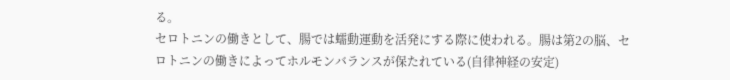る。
セロトニンの働きとして、腸では蠕動運動を活発にする際に使われる。腸は第2の脳、セロトニンの働きによってホルモンバランスが保たれている(自律神経の安定)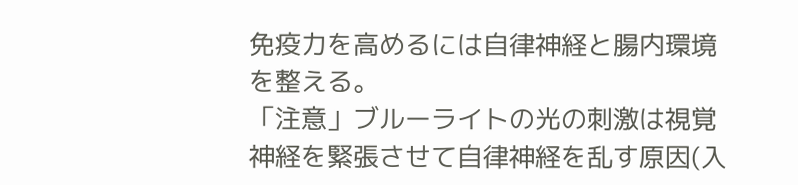免疫力を高めるには自律神経と腸内環境を整える。
「注意」ブルーライトの光の刺激は視覚神経を緊張させて自律神経を乱す原因(入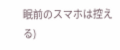眠前のスマホは控える)